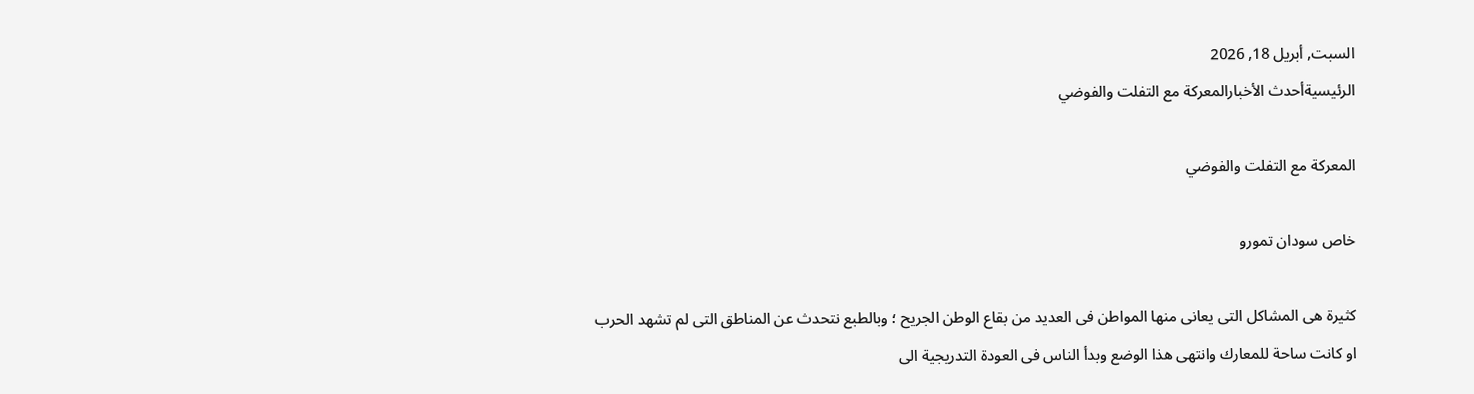السبت, أبريل 18, 2026
الرئيسيةأحدث الأخبارالمعركة مع التفلت والفوضي

المعركة مع التفلت والفوضي

خاص سودان تمورو

كثيرة هى المشاكل التى يعانى منها المواطن فى العديد من بقاع الوطن الجريح ؛ وبالطبع نتحدث عن المناطق التى لم تشهد الحرب او كانت ساحة للمعارك وانتهى هذا الوضع وبدأ الناس فى العودة التدريجية الى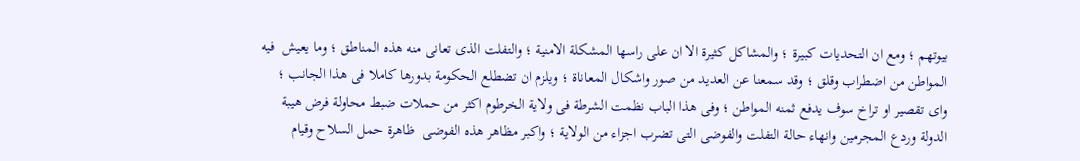بيوتهم ؛ ومع ان التحديات كبيرة ؛ والمشاكل كثيرة الا ان على راسها المشكلة الامنية ؛ والتفلت الذى تعانى منه هذه المناطق ؛ وما يعيش  فيه المواطن من اضطراب وقلق ؛ وقد سمعنا عن العديد من صور واشكال المعاناة ؛ ويلزم ان تضطلع الحكومة بدورها كاملا فى هذا الجانب ؛ واى تقصير او تراخ سوف يدفع ثمنه المواطن ؛ وفى هذا الباب نظمت الشرطة فى ولاية الخرطوم اكثر من حملات ضبط محاولة فرض هيبة الدولة وردع المجرمين وانهاء حالة التفلت والفوضى التى تضرب اجزاء من الولاية ؛ واكبر مظاهر هذه الفوضى  ظاهرة حمل السلاح وقيام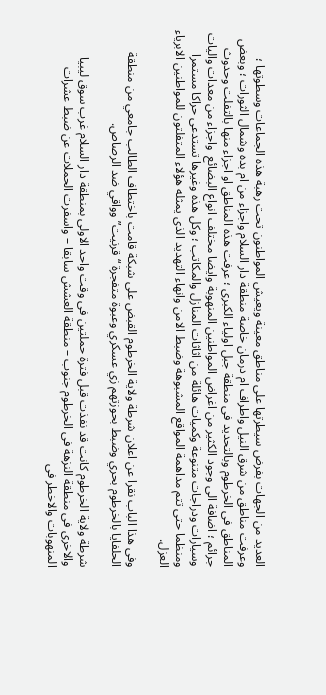العديد من الجهات بفرض سيطرتها على مناطق معينة ويعيش المواطنون تحت رهبة هذه الجماعات وسطوتها ؛ وعرفت مناطق من شرق النيل واطراف ام درمان خاصة منطقة دار السلام واجزاء من ام بده وشمال الثورات ؛ وبعض المناطق فى الخرطوم وبالتحديد فى منطقة جبل اولياء الكبرى ؛ عرفت هذه المناطق او اجزاء منها بالتفلت وحدوث جرائم ؛ اضافة الى وجود الكثير من اغراض المواطنين المنهوبة وايضا مختلف انواع البضائع  واجزاء من معدات واليات وسيارات ودراجات متنوعة وكميات هائلة من اثاثات المنازل والمكاتب ؛ وكل هذه وغيرها تستدعى حراكا مستمرا ومنظما حتى تتم مداهمة المواقع المشبوهة وضبط الامن وانهاء التهديد الذى يمثله هؤلاء المتفلتون للمواطنين الابرياء العزل.

وفى هذا الباب نقرا عن اعلان شرطة ولاية الخرطوم القبض على شبكة قامت باختطاف الطالب جامعي من منطقة الحلفايا بالخرطوم بحري وضبط بحوزتهم زي عسكري وعبوة متفجرة “قرنيت” وواقي ضد الرصاص.

شرطة ولاية الخرطوم كانت قد نفذت قبل فترة حملتين فى وقت واحد الاولى بمنطقة دار السلام غرب سوق ليبيا والاخرى فى منطقة النزهة فى الخرطوم جنوب – منطقة العشش سابقا – واسفرت الحملات عن ضبط عشرات المنهوبات والاخطر فى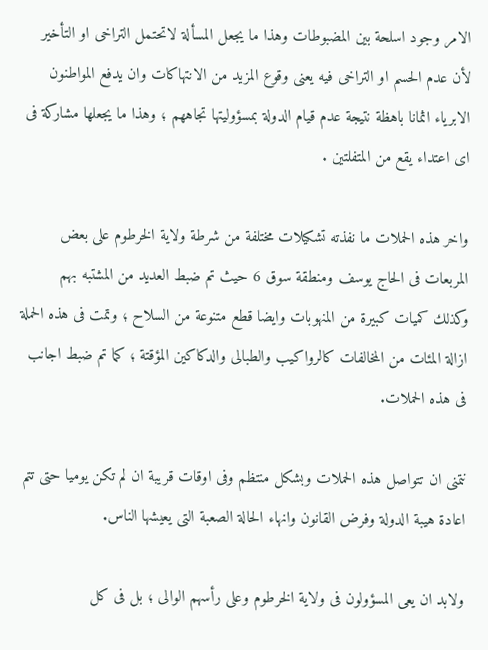الامر وجود اسلحة بين المضبوطات وهذا ما يجعل المسألة لاتحتمل التراخى او التأخير لأن عدم الحسم او التراخى فيه يعنى وقوع المزيد من الانتهاكات وان يدفع المواطنون الابرياء اثمانا باهظة نتيجة عدم قيام الدولة بمسؤوليتها تجاههم ؛ وهذا ما يجعلها مشاركة فى اى اعتداء يقع من المتفلتين .

واخر هذه الحملات ما نفذته تشكيلات مختلفة من شرطة ولاية الخرطوم على بعض المربعات فى الحاج يوسف ومنطقة سوق 6 حيث تم ضبط العديد من المشتبه بهم  وكذلك كميات كبيرة من المنهوبات وايضا قطع متنوعة من السلاح ؛ وتمت فى هذه الحملة ازالة المئات من المخالفات كالرواكيب والطبالى والدكاكين المؤقتة ؛ كما تم ضبط اجانب فى هذه الحملات.

نتمنى ان تتواصل هذه الحملات وبشكل منتظم وفى اوقات قريبة ان لم تكن يوميا حتى تتم اعادة هيبة الدولة وفرض القانون وانهاء الحالة الصعبة التى يعيشها الناس.

ولابد ان يعى المسؤولون فى ولاية الخرطوم وعلى رأسهم الوالى ؛ بل فى كل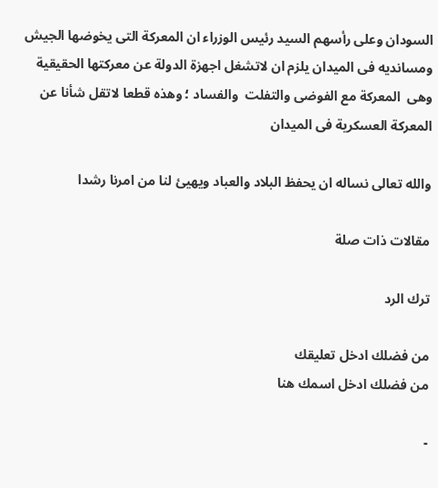السودان وعلى رأسهم السيد رئيس الوزراء ان المعركة التى يخوضها الجيش ومسانديه فى الميدان يلزم ان لاتشغل اجهزة الدولة عن معركتها الحقيقية وهى  المعركة مع الفوضى والتفلت  والفساد ؛ وهذه قطعا لاتقل شأنا عن المعركة العسكرية فى الميدان

والله تعالى نساله ان يحفظ البلاد والعباد ويهيئ لنا من امرنا رشدا

مقالات ذات صلة

ترك الرد

من فضلك ادخل تعليقك
من فضلك ادخل اسمك هنا

-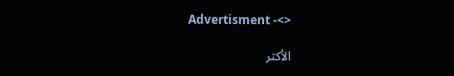Advertisment -<>

الأكثر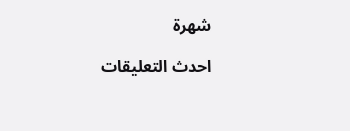شهرة

احدث التعليقات